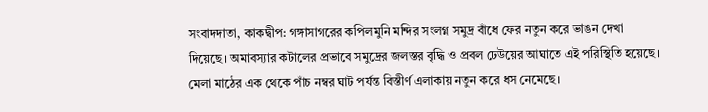সংবাদদাতা, কাকদ্বীপ: গঙ্গাসাগরের কপিলমুনি মন্দির সংলগ্ন সমুদ্র বাঁধে ফের নতুন করে ভাঙন দেখা দিয়েছে। অমাবস্যার কটালের প্রভাবে সমুদ্রের জলস্তর বৃদ্ধি ও প্রবল ঢেউয়ের আঘাতে এই পরিস্থিতি হয়েছে। মেলা মাঠের এক থেকে পাঁচ নম্বর ঘাট পর্যন্ত বিস্তীর্ণ এলাকায় নতুন করে ধস নেমেছে।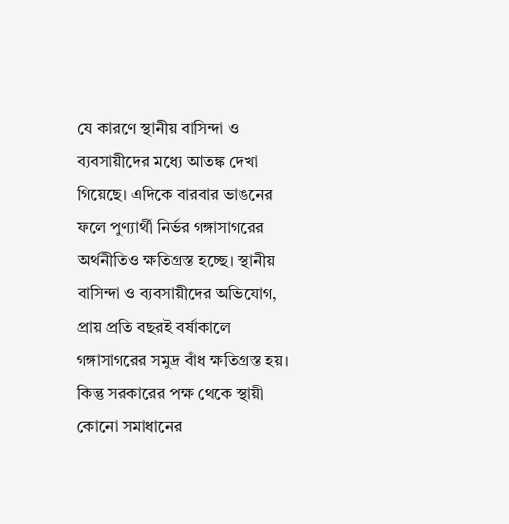যে কারণে স্থানীয় বাসিন্দা ও ব্যবসায়ীদের মধ্যে আতঙ্ক দেখা গিয়েছে। এদিকে বারবার ভাঙনের ফলে পুণ্যার্থী নির্ভর গঙ্গাসাগরের অর্থনীতিও ক্ষতিগ্রস্ত হচ্ছে। স্থানীয় বাসিন্দা ও ব্যবসায়ীদের অভিযোগ, প্রায় প্রতি বছরই বর্ষাকালে গঙ্গাসাগরের সমুদ্র বাঁধ ক্ষতিগ্রস্ত হয়। কিন্তু সরকারের পক্ষ থেকে স্থায়ী কোনো সমাধানের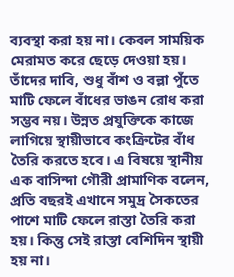ব্যবস্থা করা হয় না। কেবল সাময়িক মেরামত করে ছেড়ে দেওয়া হয়। তাঁদের দাবি, শুধু বাঁশ ও বল্লা পুঁতে মাটি ফেলে বাঁধের ভাঙন রোধ করা সম্ভব নয়। উন্নত প্রযুক্তিকে কাজে লাগিয়ে স্থায়ীভাবে কংক্রিটের বাঁধ তৈরি করতে হবে। এ বিষয়ে স্থানীয় এক বাসিন্দা গৌরী প্রামাণিক বলেন, প্রতি বছরই এখানে সমুদ্র সৈকতের পাশে মাটি ফেলে রাস্তা তৈরি করা হয়। কিন্তু সেই রাস্তা বেশিদিন স্থায়ী হয় না।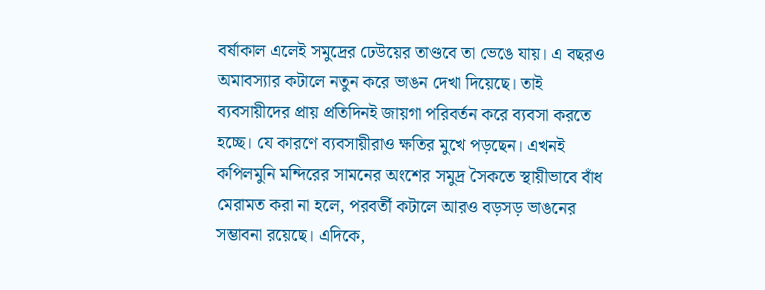বর্ষাকাল এলেই সমুদ্রের ঢেউয়ের তাণ্ডবে তা ভেঙে যায়। এ বছরও অমাবস্যার কটালে নতুন করে ভাঙন দেখা দিয়েছে। তাই ব্যবসায়ীদের প্রায় প্রতিদিনই জায়গা পরিবর্তন করে ব্যবসা করতে হচ্ছে। যে কারণে ব্যবসায়ীরাও ক্ষতির মুখে পড়ছেন। এখনই কপিলমুনি মন্দিরের সামনের অংশের সমুদ্র সৈকতে স্থায়ীভাবে বাঁধ মেরামত করা না হলে, পরবর্তী কটালে আরও বড়সড় ভাঙনের সম্ভাবনা রয়েছে। এদিকে,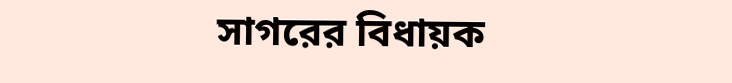সাগরের বিধায়ক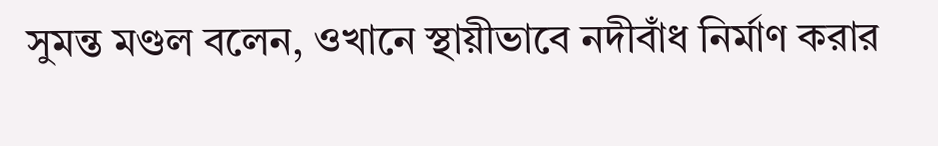সুমন্ত মণ্ডল বলেন, ওখানে স্থায়ীভাবে নদীবাঁধ নির্মাণ করার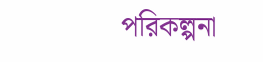পরিকল্পনা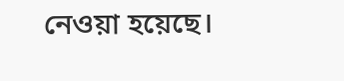নেওয়া হয়েছে।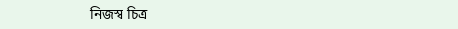নিজস্ব চিত্র